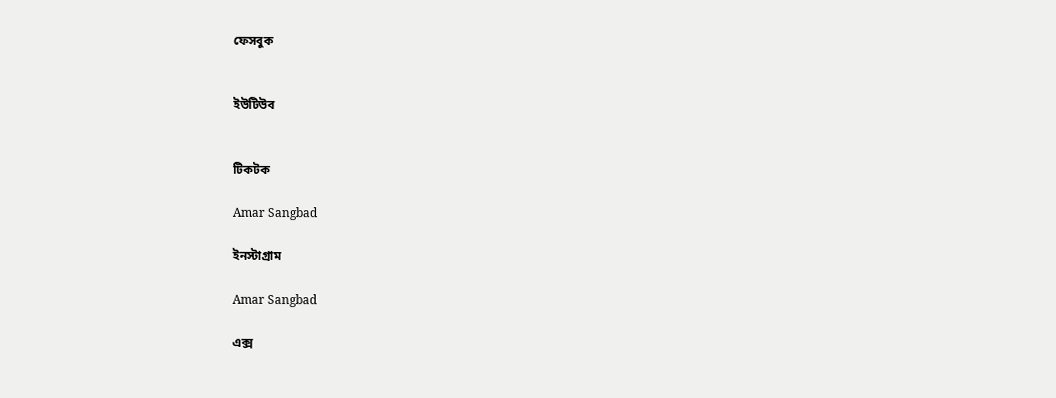ফেসবুক


ইউটিউব


টিকটক

Amar Sangbad

ইনস্টাগ্রাম

Amar Sangbad

এক্স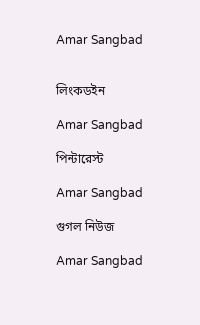Amar Sangbad


লিংকডইন

Amar Sangbad

পিন্টারেস্ট

Amar Sangbad

গুগল নিউজ

Amar Sangbad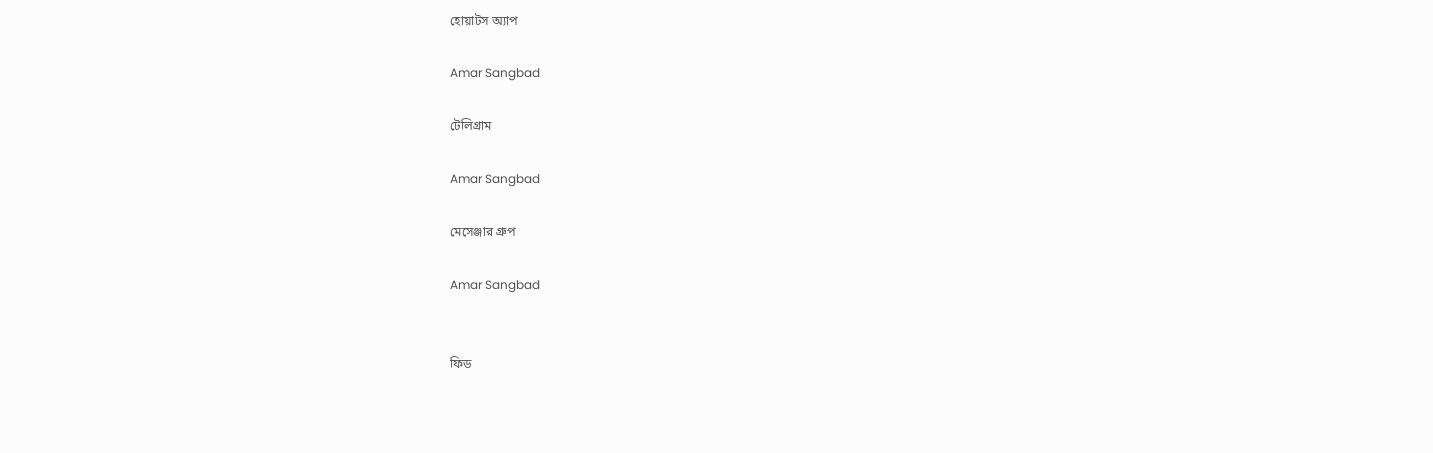হোয়াটস অ্যাপ

Amar Sangbad

টেলিগ্রাম

Amar Sangbad

মেসেঞ্জার গ্রুপ

Amar Sangbad


ফিড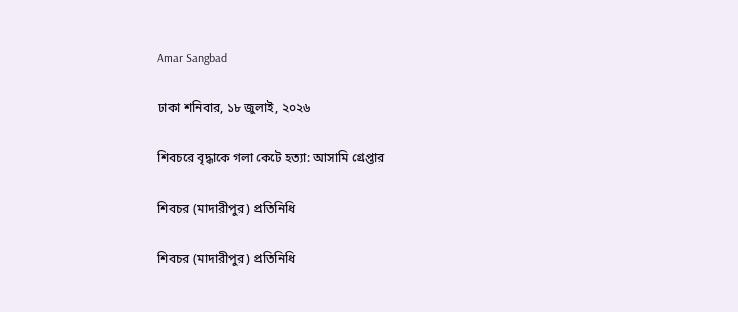Amar Sangbad

ঢাকা শনিবার, ১৮ জুলাই, ২০২৬

শিবচরে বৃদ্ধাকে গলা কেটে হত্যা: আসামি গ্রেপ্তার

শিবচর (মাদারীপুর) প্রতিনিধি

শিবচর (মাদারীপুর) প্রতিনিধি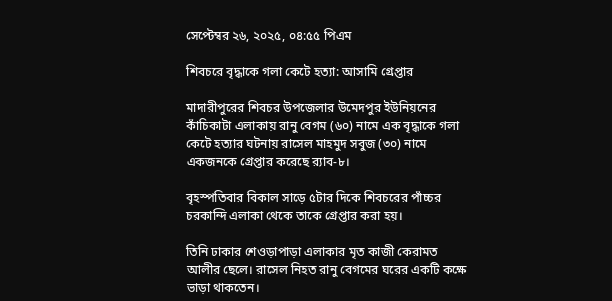সেপ্টেম্বর ২৬, ২০২৫, ০৪:৫৫ পিএম

শিবচরে বৃদ্ধাকে গলা কেটে হত্যা: আসামি গ্রেপ্তার

মাদারীপুরের শিবচর উপজেলার উমেদপুর ইউনিয়নের কাঁচিকাটা এলাকায় রানু বেগম (৬০) নামে এক বৃদ্ধাকে গলা কেটে হত্যার ঘটনায় রাসেল মাহমুদ সবুজ (৩০) নামে একজনকে গ্রেপ্তার করেছে র‌্যাব-৮।

বৃহস্পতিবার বিকাল সাড়ে ৫টার দিকে শিবচরের পাঁচ্চর চরকান্দি এলাকা থেকে তাকে গ্রেপ্তার করা হয়।

তিনি ঢাকার শেওড়াপাড়া এলাকার মৃত কাজী কেরামত আলীর ছেলে। রাসেল নিহত রানু বেগমের ঘরের একটি কক্ষে ভাড়া থাকতেন।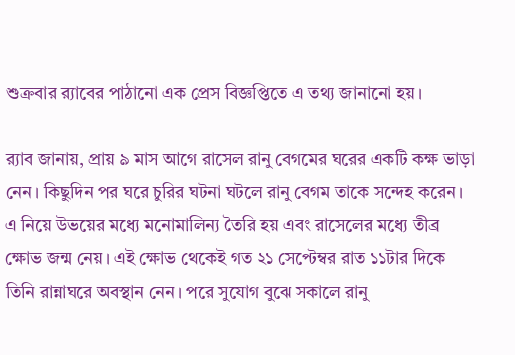শুক্রবার র‌্যাবের পাঠানো এক প্রেস বিজ্ঞপ্তিতে এ তথ্য জানানো হয়।

র‌্যাব জানায়, প্রায় ৯ মাস আগে রাসেল রানু বেগমের ঘরের একটি কক্ষ ভাড়া নেন। কিছুদিন পর ঘরে চুরির ঘটনা ঘটলে রানু বেগম তাকে সন্দেহ করেন। এ নিয়ে উভয়ের মধ্যে মনোমালিন্য তৈরি হয় এবং রাসেলের মধ্যে তীব্র ক্ষোভ জন্ম নেয়। এই ক্ষোভ থেকেই গত ২১ সেপ্টেম্বর রাত ১১টার দিকে তিনি রান্নাঘরে অবস্থান নেন। পরে সুযোগ বুঝে সকালে রানু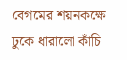বেগমের শয়নকক্ষে ঢুকে ধারালো কাঁচি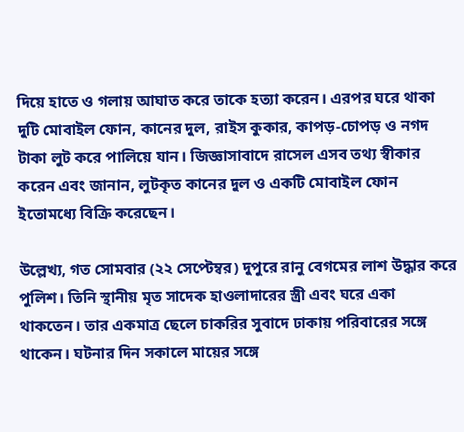দিয়ে হাতে ও গলায় আঘাত করে তাকে হত্যা করেন। এরপর ঘরে থাকা দুটি মোবাইল ফোন, কানের দুল, রাইস কুকার, কাপড়-চোপড় ও নগদ টাকা লুট করে পালিয়ে যান। জিজ্ঞাসাবাদে রাসেল এসব তথ্য স্বীকার করেন এবং জানান, লুটকৃত কানের দুল ও একটি মোবাইল ফোন ইতোমধ্যে বিক্রি করেছেন।

উল্লেখ্য, গত সোমবার (২২ সেপ্টেম্বর) দুপুরে রানু বেগমের লাশ উদ্ধার করে পুলিশ। তিনি স্থানীয় মৃত সাদেক হাওলাদারের স্ত্রী এবং ঘরে একা থাকতেন। তার একমাত্র ছেলে চাকরির সুবাদে ঢাকায় পরিবারের সঙ্গে থাকেন। ঘটনার দিন সকালে মায়ের সঙ্গে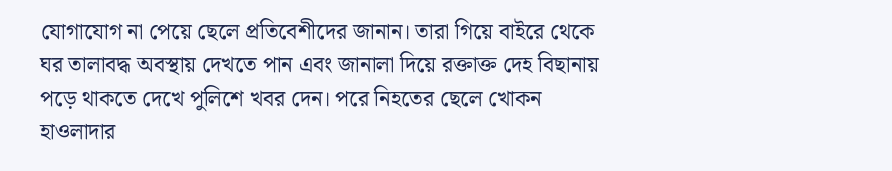যোগাযোগ না পেয়ে ছেলে প্রতিবেশীদের জানান। তারা গিয়ে বাইরে থেকে ঘর তালাবদ্ধ অবস্থায় দেখতে পান এবং জানালা দিয়ে রক্তাক্ত দেহ বিছানায় পড়ে থাকতে দেখে পুলিশে খবর দেন। পরে নিহতের ছেলে খোকন হাওলাদার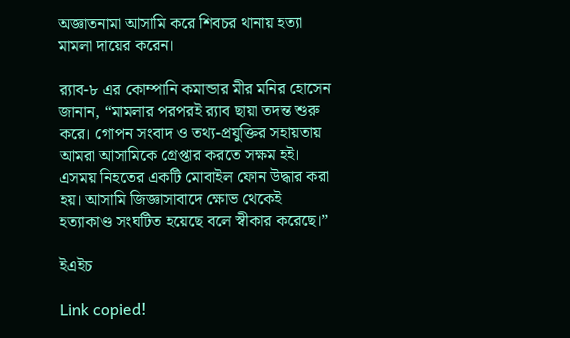অজ্ঞাতনামা আসামি করে শিবচর থানায় হত্যা মামলা দায়ের করেন।

র‌্যাব-৮ এর কোম্পানি কমান্ডার মীর মনির হোসেন জানান, “মামলার পরপরই র‌্যাব ছায়া তদন্ত শুরু করে। গোপন সংবাদ ও তথ্য-প্রযুক্তির সহায়তায় আমরা আসামিকে গ্রেপ্তার করতে সক্ষম হই। এসময় নিহতের একটি মোবাইল ফোন উদ্ধার করা হয়। আসামি জিজ্ঞাসাবাদে ক্ষোভ থেকেই হত্যাকাণ্ড সংঘটিত হয়েছে বলে স্বীকার করেছে।”

ইএইচ

Link copied!